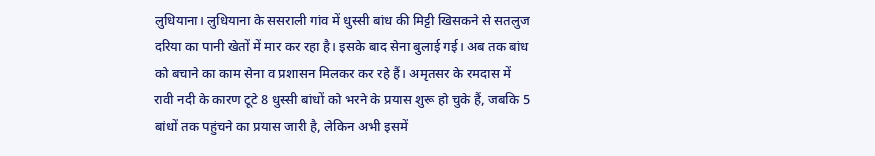लुधियाना। लुधियाना के ससराली गांव में धुस्सी बांध की मिट्टी खिसकने से सतलुज दरिया का पानी खेतों में मार कर रहा है। इसके बाद सेना बुलाई गई। अब तक बांध को बचाने का काम सेना व प्रशासन मिलकर कर रहे हैं। अमृतसर के रमदास में रावी नदी के कारण टूटे 8 धुस्सी बांधों को भरने के प्रयास शुरू हो चुके हैं, जबकि 5 बांधों तक पहुंचने का प्रयास जारी है, लेकिन अभी इसमें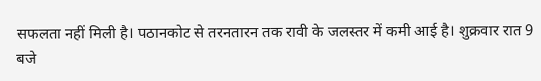सफलता नहीं मिली है। पठानकोट से तरनतारन तक रावी के जलस्तर में कमी आई है। शुक्रवार रात 9 बजे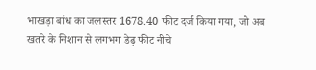भाखड़ा बांध का जलस्तर 1678.40 फीट दर्ज किया गया, जो अब खतरे के निशान से लगभग डेढ़ फीट नीचे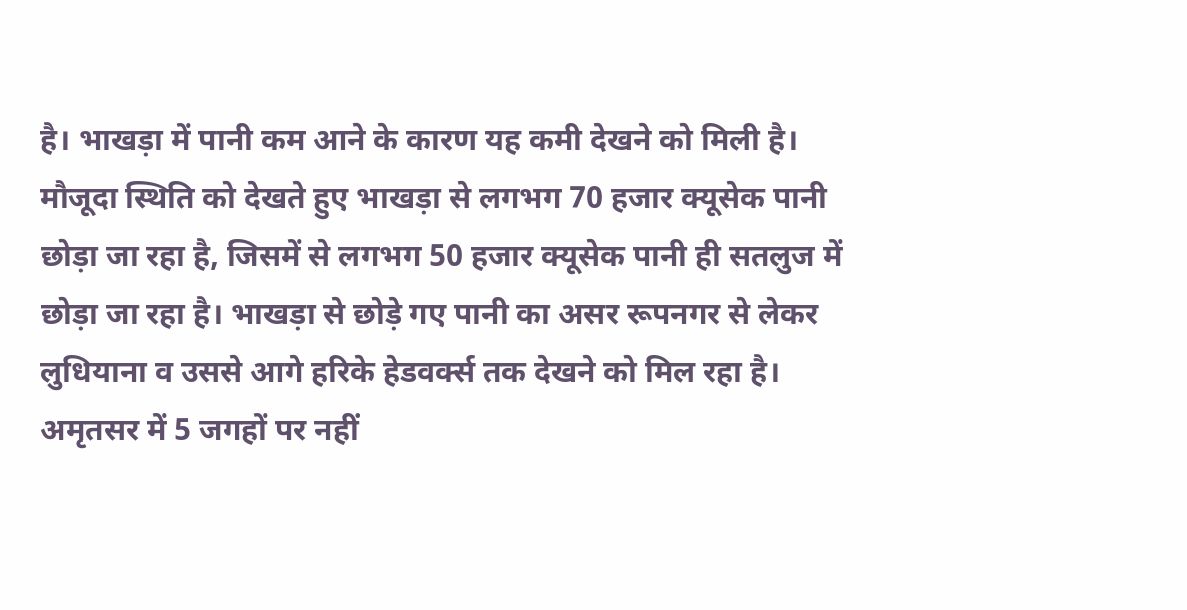है। भाखड़ा में पानी कम आने के कारण यह कमी देखने को मिली है। मौजूदा स्थिति को देखते हुए भाखड़ा से लगभग 70 हजार क्यूसेक पानी छोड़ा जा रहा है, जिसमें से लगभग 50 हजार क्यूसेक पानी ही सतलुज में छोड़ा जा रहा है। भाखड़ा से छोड़े गए पानी का असर रूपनगर से लेकर लुधियाना व उससे आगे हरिके हेडवर्क्स तक देखने को मिल रहा है।
अमृतसर में 5 जगहों पर नहीं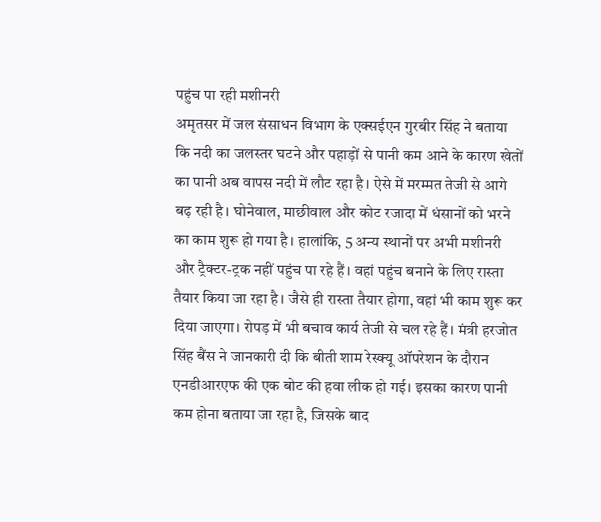पहुंच पा रही मशीनरी
अमृतसर में जल संसाधन विभाग के एक्सईएन गुरबीर सिंह ने बताया कि नदी का जलस्तर घटने और पहाड़ों से पानी कम आने के कारण खेतों का पानी अब वापस नदी में लौट रहा है। ऐसे में मरम्मत तेजी से आगे बढ़ रही है। घोनेवाल, माछीवाल और कोट रजादा में धंसानों को भरने का काम शुरू हो गया है। हालांकि, 5 अन्य स्थानों पर अभी मशीनरी और ट्रैक्टर-ट्रक नहीं पहुंच पा रहे हैं। वहां पहुंच बनाने के लिए रास्ता तैयार किया जा रहा है। जैसे ही रास्ता तैयार होगा, वहां भी काम शुरू कर दिया जाएगा। रोपड़ में भी बचाव कार्य तेजी से चल रहे हैं। मंत्री हरजोत सिंह बैंस ने जानकारी दी कि बीती शाम रेस्क्यू ऑपरेशन के दौरान एनडीआरएफ की एक बोट की हवा लीक हो गई। इसका कारण पानी कम होना बताया जा रहा है, जिसके बाद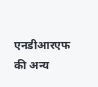एनडीआरएफ की अन्य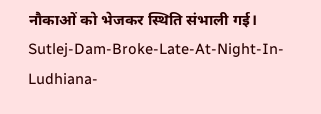नौकाओं को भेजकर स्थिति संभाली गई।
Sutlej-Dam-Broke-Late-At-Night-In-Ludhiana-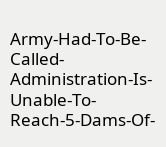Army-Had-To-Be-Called-Administration-Is-Unable-To-Reach-5-Dams-Of-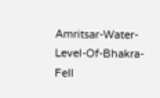Amritsar-Water-Level-Of-Bhakra-Fell